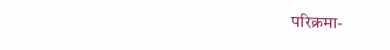परिक्रमा-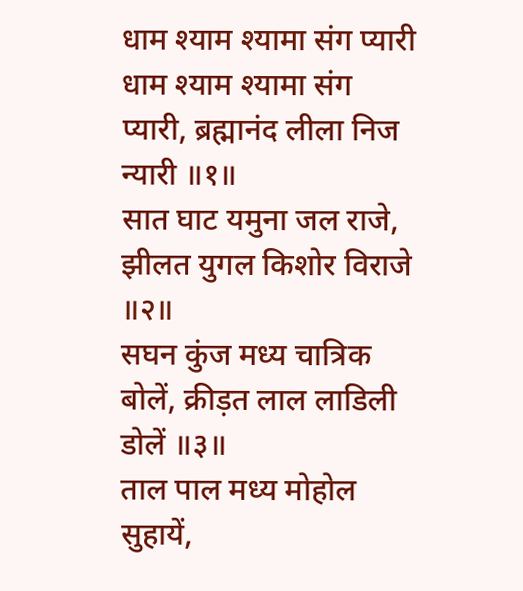धाम श्याम श्यामा संग प्यारी
धाम श्याम श्यामा संग प्यारी, ब्रह्मानंद लीला निज न्यारी ॥१॥
सात घाट यमुना जल राजे, झीलत युगल किशोर विराजे ॥२॥
सघन कुंज मध्य चात्रिक बोलें, क्रीड़त लाल लाडिली डोलें ॥३॥
ताल पाल मध्य मोहोल सुहायें,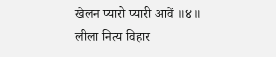खेलन प्यारो प्यारी आवें ॥४॥
लीला नित्य विहार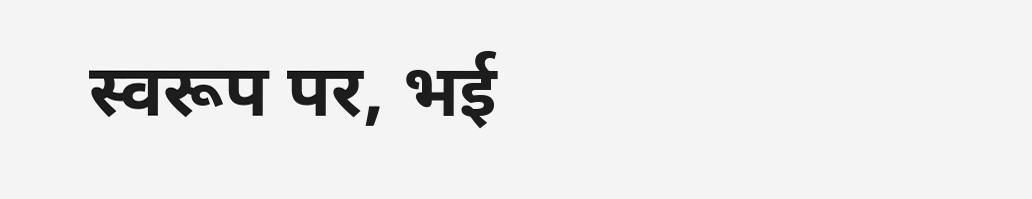स्वरूप पर, भई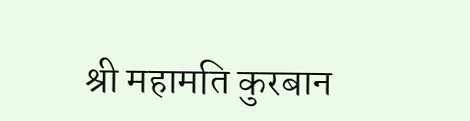श्री महामति कुरबान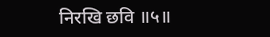निरखि छवि ॥५॥